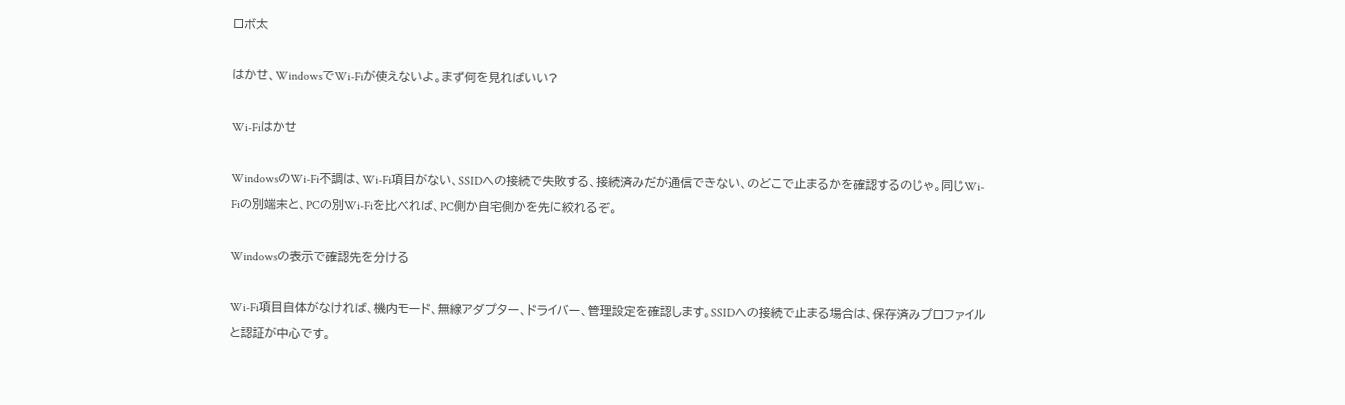ロボ太

はかせ、WindowsでWi-Fiが使えないよ。まず何を見ればいい?

Wi-Fiはかせ

WindowsのWi-Fi不調は、Wi-Fi項目がない、SSIDへの接続で失敗する、接続済みだが通信できない、のどこで止まるかを確認するのじゃ。同じWi-Fiの別端末と、PCの別Wi-Fiを比べれば、PC側か自宅側かを先に絞れるぞ。

Windowsの表示で確認先を分ける

Wi-Fi項目自体がなければ、機内モード、無線アダプター、ドライバー、管理設定を確認します。SSIDへの接続で止まる場合は、保存済みプロファイルと認証が中心です。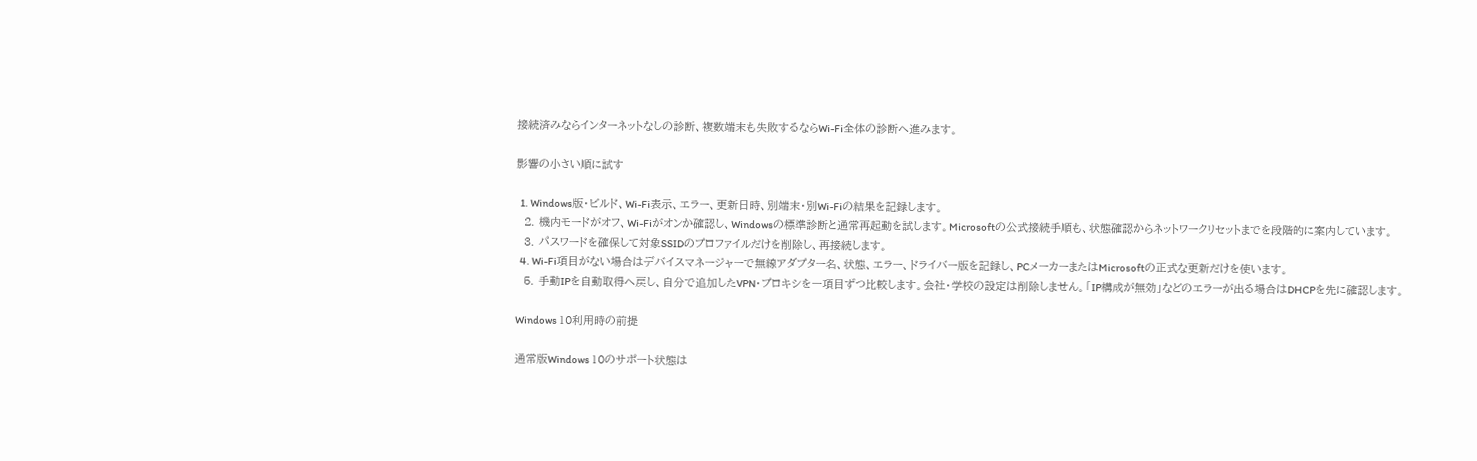接続済みならインターネットなしの診断、複数端末も失敗するならWi-Fi全体の診断へ進みます。

影響の小さい順に試す

  1. Windows版・ビルド、Wi-Fi表示、エラー、更新日時、別端末・別Wi-Fiの結果を記録します。
  2. 機内モードがオフ、Wi-Fiがオンか確認し、Windowsの標準診断と通常再起動を試します。Microsoftの公式接続手順も、状態確認からネットワークリセットまでを段階的に案内しています。
  3. パスワードを確保して対象SSIDのプロファイルだけを削除し、再接続します。
  4. Wi-Fi項目がない場合はデバイスマネージャーで無線アダプター名、状態、エラー、ドライバー版を記録し、PCメーカーまたはMicrosoftの正式な更新だけを使います。
  5. 手動IPを自動取得へ戻し、自分で追加したVPN・プロキシを一項目ずつ比較します。会社・学校の設定は削除しません。「IP構成が無効」などのエラーが出る場合はDHCPを先に確認します。

Windows 10利用時の前提

通常版Windows 10のサポート状態は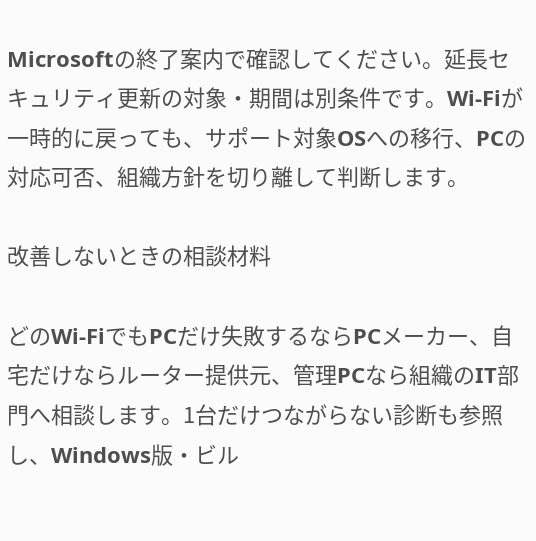Microsoftの終了案内で確認してください。延長セキュリティ更新の対象・期間は別条件です。Wi-Fiが一時的に戻っても、サポート対象OSへの移行、PCの対応可否、組織方針を切り離して判断します。

改善しないときの相談材料

どのWi-FiでもPCだけ失敗するならPCメーカー、自宅だけならルーター提供元、管理PCなら組織のIT部門へ相談します。1台だけつながらない診断も参照し、Windows版・ビル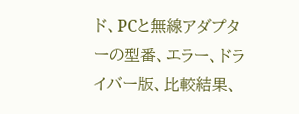ド、PCと無線アダプターの型番、エラー、ドライバー版、比較結果、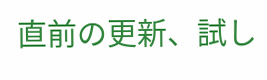直前の更新、試し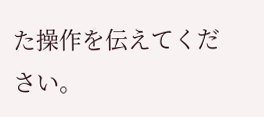た操作を伝えてください。